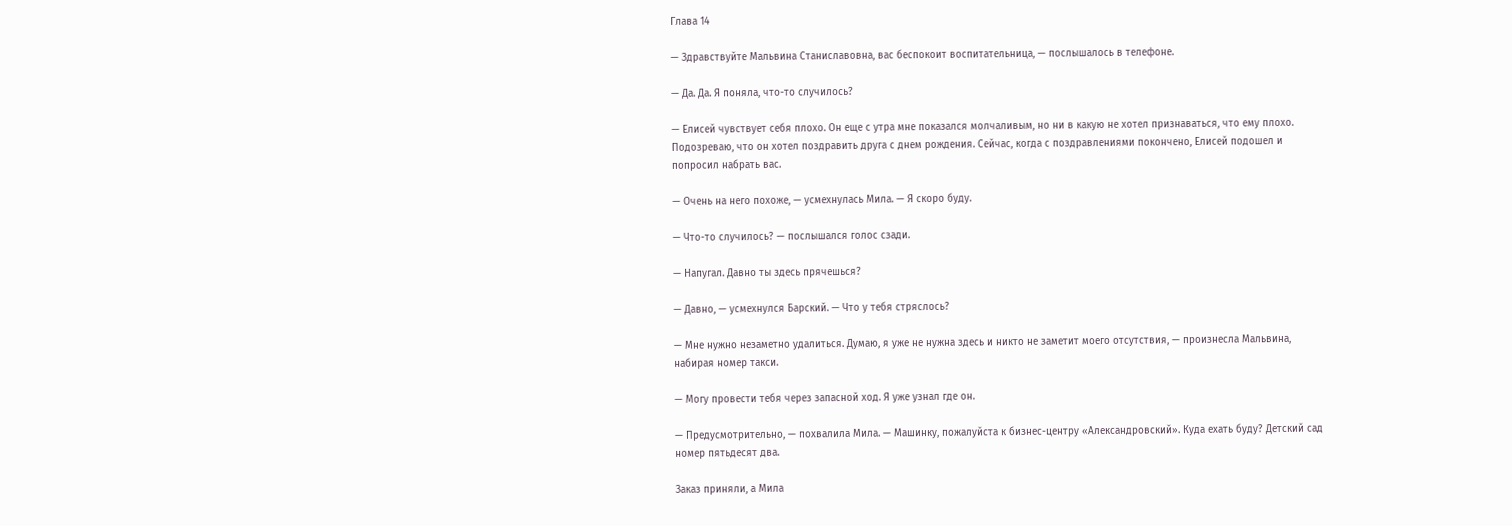Глава 14

— Здравствуйте Мальвина Станиславовна, вас беспокоит воспитательница, — послышалось в телефоне.

— Да. Да. Я поняла, что-то случилось?

— Елисей чувствует себя плохо. Он еще с утра мне показался молчаливым, но ни в какую не хотел признаваться, что ему плохо. Подозреваю, что он хотел поздравить друга с днем рождения. Сейчас, когда с поздравлениями покончено, Елисей подошел и попросил набрать вас.

— Очень на него похоже, — усмехнулась Мила. — Я скоро буду.

— Что-то случилось? — послышался голос сзади.

— Напугал. Давно ты здесь прячешься?

— Давно, — усмехнулся Барский. — Что у тебя стряслось?

— Мне нужно незаметно удалиться. Думаю, я уже не нужна здесь и никто не заметит моего отсутствия, — произнесла Мальвина, набирая номер такси.

— Могу провести тебя через запасной ход. Я уже узнал где он.

— Предусмотрительно, — похвалила Мила. — Машинку, пожалуйста к бизнес-центру «Александровский». Куда ехать буду? Детский сад номер пятьдесят два.

Заказ приняли, а Мила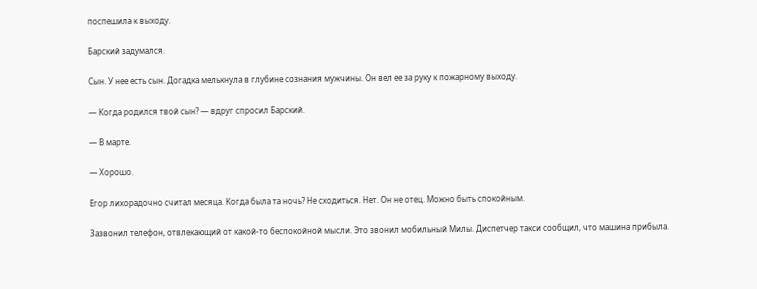поспешила к выходу.

Барский задумался.

Сын. У нее есть сын. Догадка мелькнула в глубине сознания мужчины. Он вел ее за руку к пожарному выходу.

— Когда родился твой сын? — вдруг спросил Барский.

— В марте.

— Хорошо.

Егор лихорадочно считал месяца. Когда была та ночь? Не сходиться. Нет. Он не отец. Можно быть спокойным.

Зазвонил телефон, отвлекающий от какой-то беспокойной мысли. Это звонил мобильный Милы. Диспетчер такси сообщил, что машина прибыла.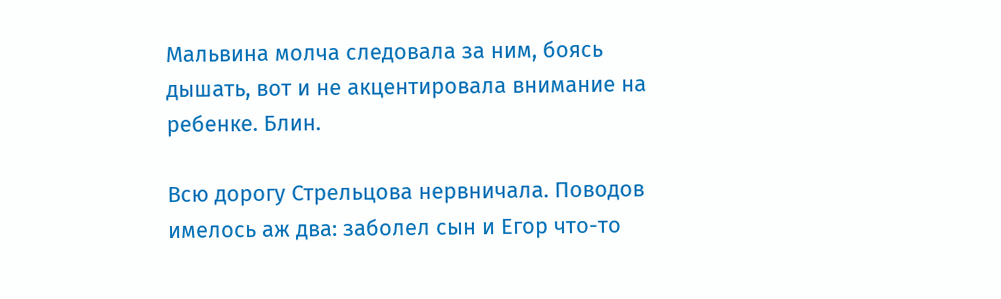Мальвина молча следовала за ним, боясь дышать, вот и не акцентировала внимание на ребенке. Блин.

Всю дорогу Стрельцова нервничала. Поводов имелось аж два: заболел сын и Егор что-то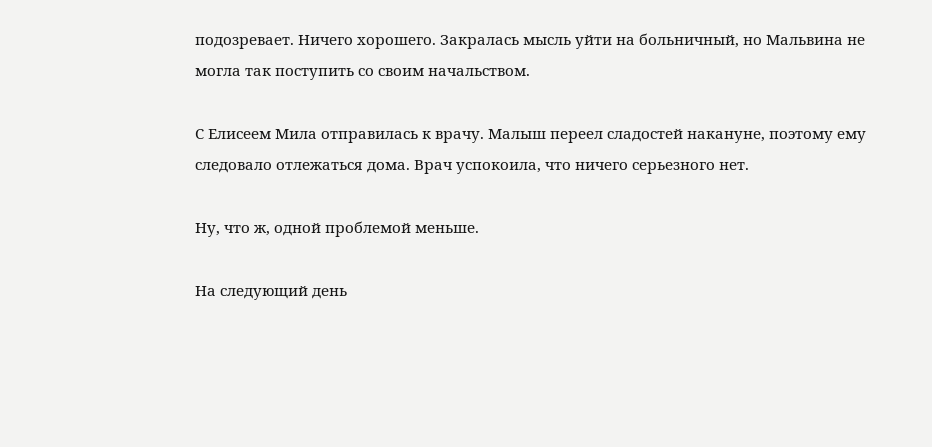подозревает. Ничего хорошего. Закралась мысль уйти на больничный, но Мальвина не могла так поступить со своим начальством.

С Елисеем Мила отправилась к врачу. Малыш переел сладостей накануне, поэтому ему следовало отлежаться дома. Врач успокоила, что ничего серьезного нет.

Ну, что ж, одной проблемой меньше.

На следующий день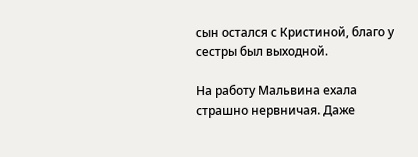сын остался с Кристиной, благо у сестры был выходной.

На работу Мальвина ехала страшно нервничая. Даже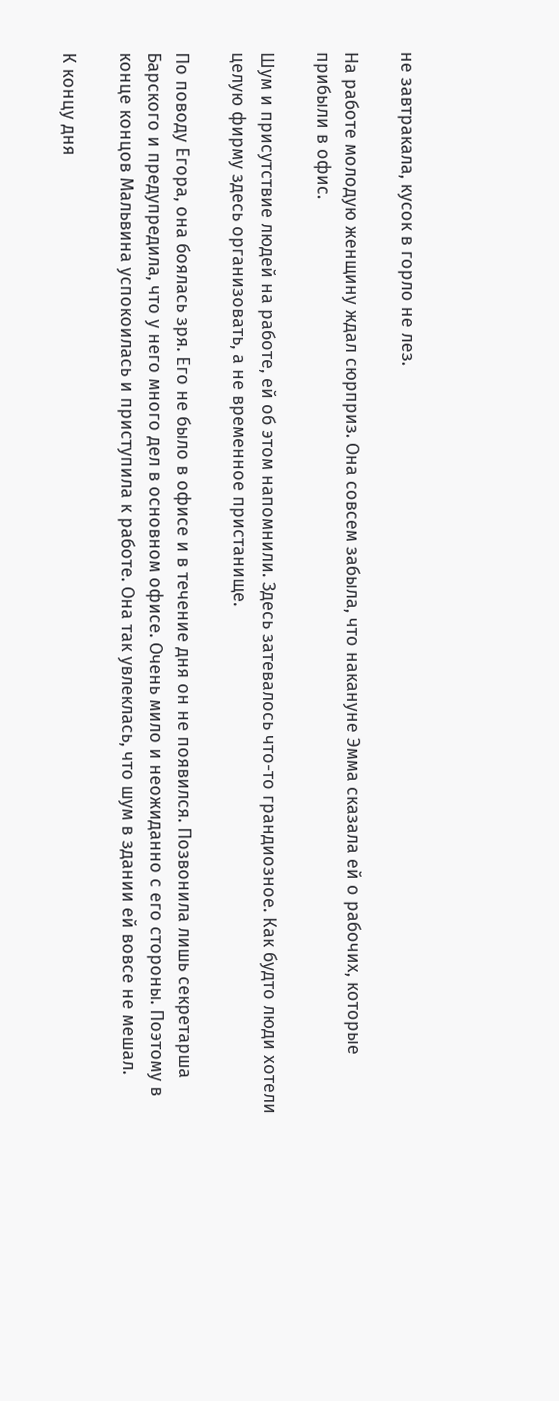не завтракала, кусок в горло не лез.

На работе молодую женщину ждал сюрприз. Она совсем забыла, что накануне Эмма сказала ей о рабочих, которые прибыли в офис.

Шум и присутствие людей на работе, ей об этом напомнили. Здесь затевалось что-то грандиозное. Как будто люди хотели целую фирму здесь организовать, а не временное пристанище.

По поводу Егора, она боялась зря. Его не было в офисе и в течение дня он не появился. Позвонила лишь секретарша Барского и предупредила, что у него много дел в основном офисе. Очень мило и неожиданно с его стороны. Поэтому в конце концов Мальвина успокоилась и приступила к работе. Она так увлеклась, что шум в здании ей вовсе не мешал.

К концу дня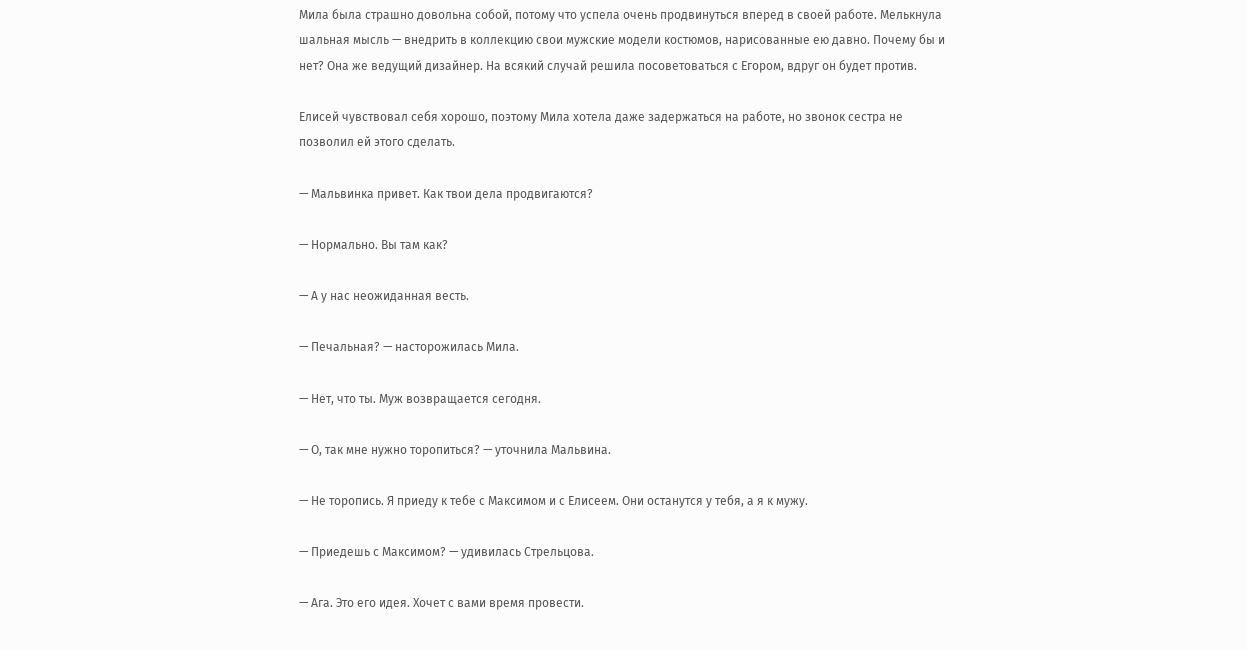Мила была страшно довольна собой, потому что успела очень продвинуться вперед в своей работе. Мелькнула шальная мысль — внедрить в коллекцию свои мужские модели костюмов, нарисованные ею давно. Почему бы и нет? Она же ведущий дизайнер. На всякий случай решила посоветоваться с Егором, вдруг он будет против.

Елисей чувствовал себя хорошо, поэтому Мила хотела даже задержаться на работе, но звонок сестра не позволил ей этого сделать.

— Мальвинка привет. Как твои дела продвигаются?

— Нормально. Вы там как?

— А у нас неожиданная весть.

— Печальная? — насторожилась Мила.

— Нет, что ты. Муж возвращается сегодня.

— О, так мне нужно торопиться? — уточнила Мальвина.

— Не торопись. Я приеду к тебе с Максимом и с Елисеем. Они останутся у тебя, а я к мужу.

— Приедешь с Максимом? — удивилась Стрельцова.

— Ага. Это его идея. Хочет с вами время провести.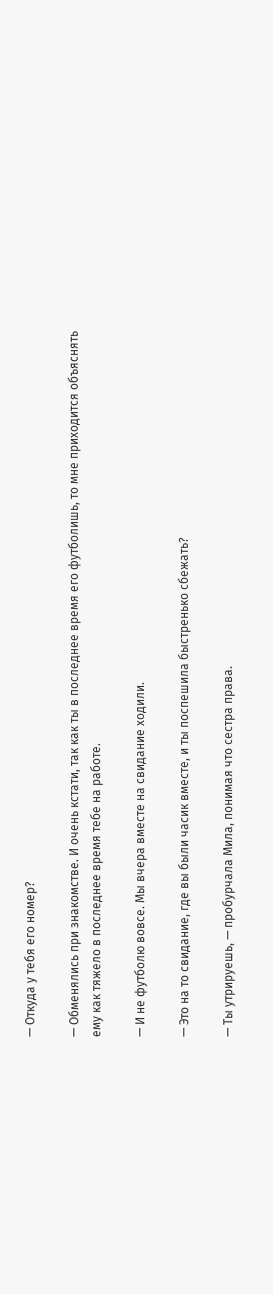— Откуда у тебя его номер?

— Обменялись при знакомстве. И очень кстати, так как ты в последнее время его футболишь, то мне приходится объяснять ему как тяжело в последнее время тебе на работе.

— И не футболю вовсе. Мы вчера вместе на свидание ходили.

— Это на то свидание, где вы были часик вместе, и ты поспешила быстренько сбежать?

— Ты утрируешь, — пробурчала Мила, понимая что сестра права.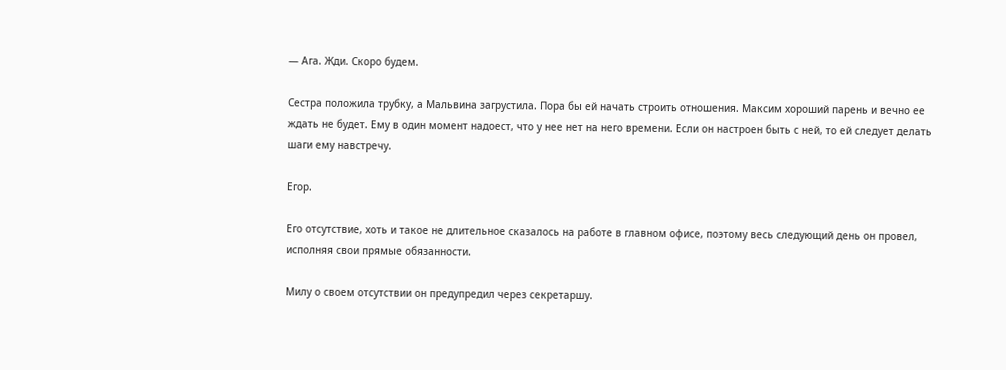— Ага. Жди. Скоро будем.

Сестра положила трубку, а Мальвина загрустила. Пора бы ей начать строить отношения. Максим хороший парень и вечно ее ждать не будет. Ему в один момент надоест, что у нее нет на него времени. Если он настроен быть с ней, то ей следует делать шаги ему навстречу.

Егор.

Его отсутствие, хоть и такое не длительное сказалось на работе в главном офисе, поэтому весь следующий день он провел, исполняя свои прямые обязанности.

Милу о своем отсутствии он предупредил через секретаршу.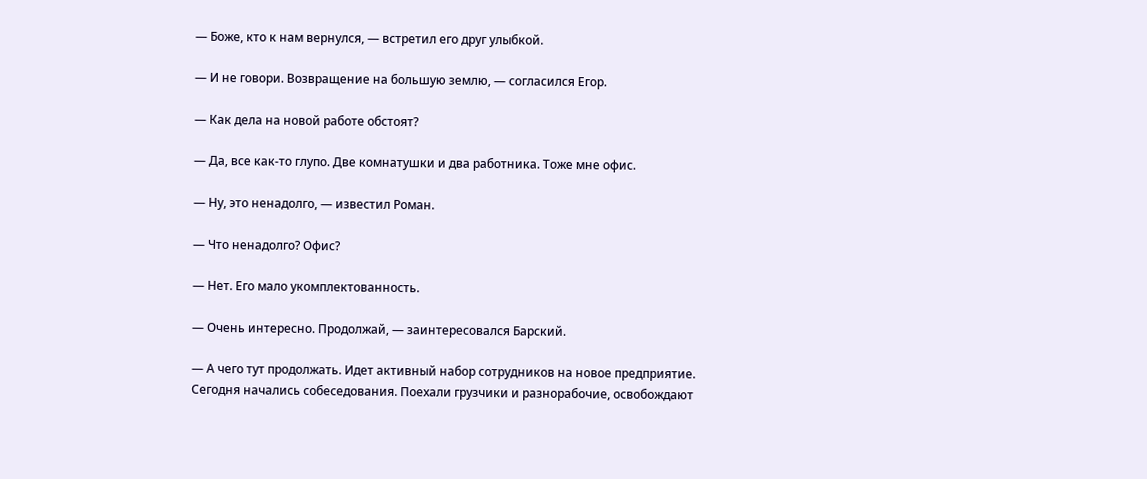— Боже, кто к нам вернулся, — встретил его друг улыбкой.

— И не говори. Возвращение на большую землю, — согласился Егор.

— Как дела на новой работе обстоят?

— Да, все как-то глупо. Две комнатушки и два работника. Тоже мне офис.

— Ну, это ненадолго, — известил Роман.

— Что ненадолго? Офис?

— Нет. Его мало укомплектованность.

— Очень интересно. Продолжай, — заинтересовался Барский.

— А чего тут продолжать. Идет активный набор сотрудников на новое предприятие. Сегодня начались собеседования. Поехали грузчики и разнорабочие, освобождают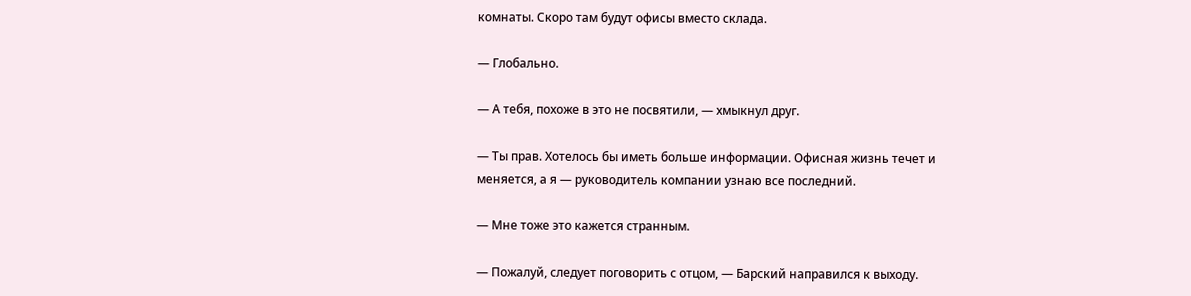комнаты. Скоро там будут офисы вместо склада.

— Глобально.

— А тебя, похоже в это не посвятили, — хмыкнул друг.

— Ты прав. Хотелось бы иметь больше информации. Офисная жизнь течет и меняется, а я — руководитель компании узнаю все последний.

— Мне тоже это кажется странным.

— Пожалуй, следует поговорить с отцом, — Барский направился к выходу.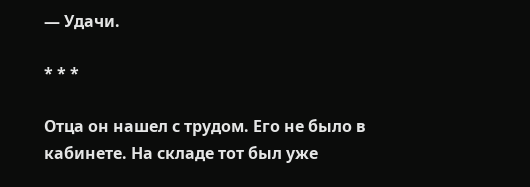— Удачи.

* * *

Отца он нашел с трудом. Его не было в кабинете. На складе тот был уже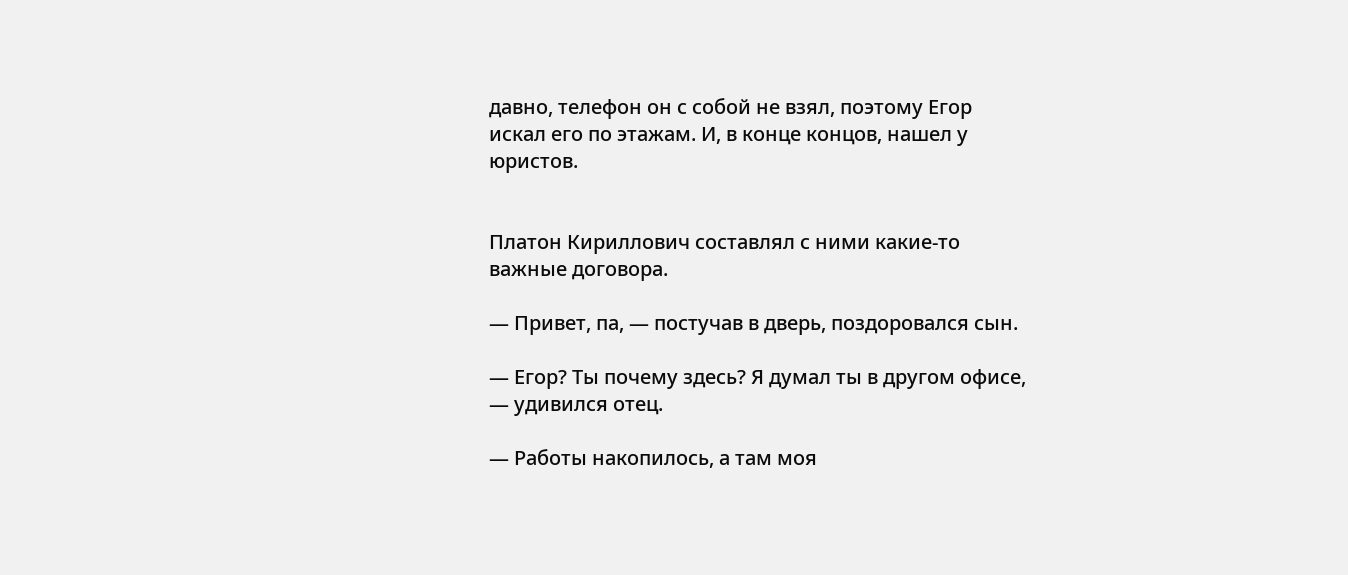давно, телефон он с собой не взял, поэтому Егор искал его по этажам. И, в конце концов, нашел у юристов.


Платон Кириллович составлял с ними какие-то важные договора.

— Привет, па, — постучав в дверь, поздоровался сын.

— Егор? Ты почему здесь? Я думал ты в другом офисе, — удивился отец.

— Работы накопилось, а там моя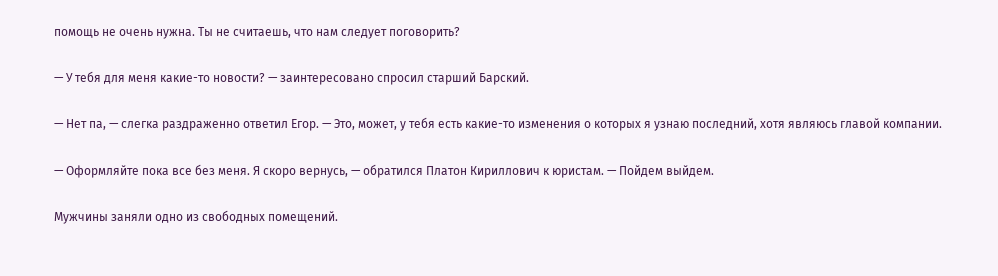помощь не очень нужна. Ты не считаешь, что нам следует поговорить?

— У тебя для меня какие-то новости? — заинтересовано спросил старший Барский.

— Нет па, — слегка раздраженно ответил Егор. — Это, может, у тебя есть какие-то изменения о которых я узнаю последний, хотя являюсь главой компании.

— Оформляйте пока все без меня. Я скоро вернусь, — обратился Платон Кириллович к юристам. — Пойдем выйдем.

Мужчины заняли одно из свободных помещений.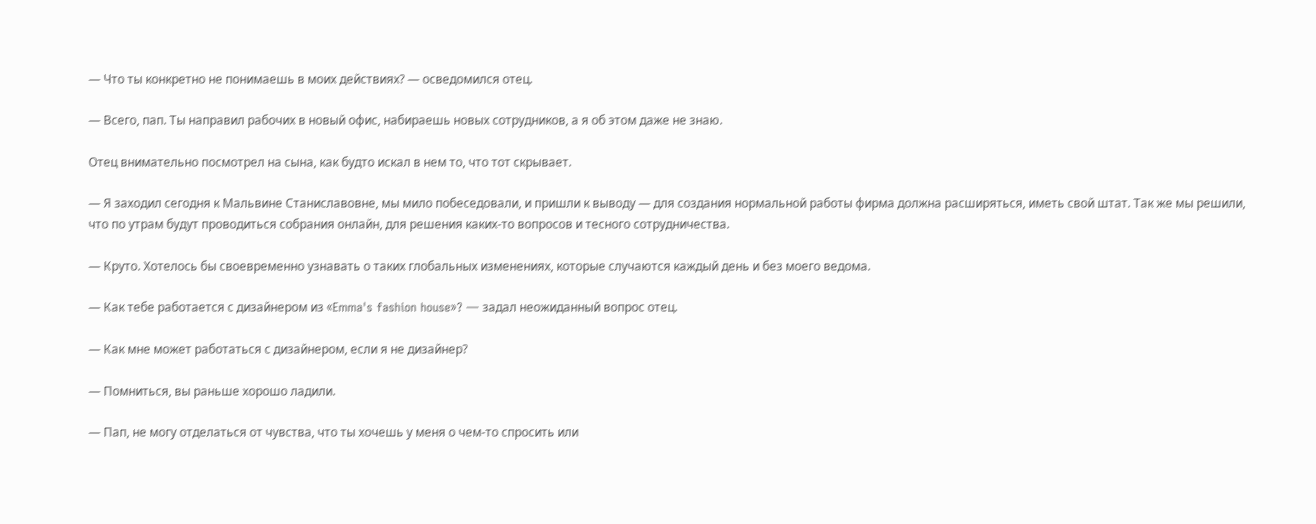— Что ты конкретно не понимаешь в моих действиях? — осведомился отец.

— Всего, пап. Ты направил рабочих в новый офис, набираешь новых сотрудников, а я об этом даже не знаю.

Отец внимательно посмотрел на сына, как будто искал в нем то, что тот скрывает.

— Я заходил сегодня к Мальвине Станиславовне, мы мило побеседовали, и пришли к выводу — для создания нормальной работы фирма должна расширяться, иметь свой штат. Так же мы решили, что по утрам будут проводиться собрания онлайн, для решения каких-то вопросов и тесного сотрудничества.

— Круто. Хотелось бы своевременно узнавать о таких глобальных изменениях, которые случаются каждый день и без моего ведома.

— Как тебе работается с дизайнером из «Emma's fashion house»? — задал неожиданный вопрос отец.

— Как мне может работаться с дизайнером, если я не дизайнер?

— Помниться, вы раньше хорошо ладили.

— Пап, не могу отделаться от чувства, что ты хочешь у меня о чем-то спросить или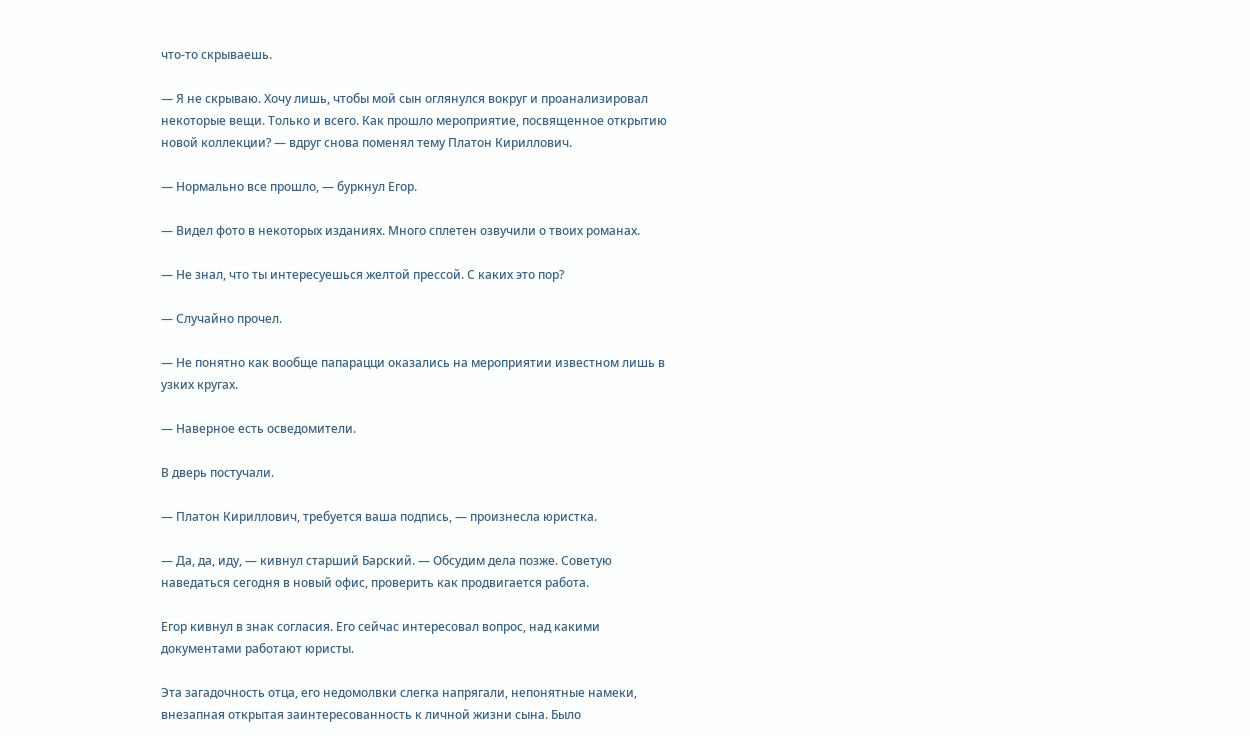что-то скрываешь.

— Я не скрываю. Хочу лишь, чтобы мой сын оглянулся вокруг и проанализировал некоторые вещи. Только и всего. Как прошло мероприятие, посвященное открытию новой коллекции? — вдруг снова поменял тему Платон Кириллович.

— Нормально все прошло, — буркнул Егор.

— Видел фото в некоторых изданиях. Много сплетен озвучили о твоих романах.

— Не знал, что ты интересуешься желтой прессой. С каких это пор?

— Случайно прочел.

— Не понятно как вообще папарацци оказались на мероприятии известном лишь в узких кругах.

— Наверное есть осведомители.

В дверь постучали.

— Платон Кириллович, требуется ваша подпись, — произнесла юристка.

— Да, да, иду, — кивнул старший Барский. — Обсудим дела позже. Советую наведаться сегодня в новый офис, проверить как продвигается работа.

Егор кивнул в знак согласия. Его сейчас интересовал вопрос, над какими документами работают юристы.

Эта загадочность отца, его недомолвки слегка напрягали, непонятные намеки, внезапная открытая заинтересованность к личной жизни сына. Было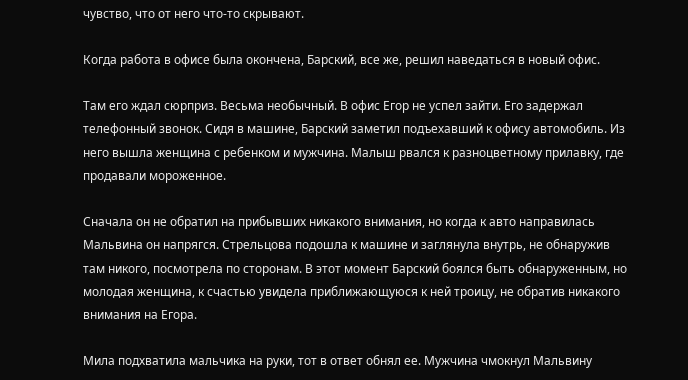чувство, что от него что-то скрывают.

Когда работа в офисе была окончена, Барский, все же, решил наведаться в новый офис.

Там его ждал сюрприз. Весьма необычный. В офис Егор не успел зайти. Его задержал телефонный звонок. Сидя в машине, Барский заметил подъехавший к офису автомобиль. Из него вышла женщина с ребенком и мужчина. Малыш рвался к разноцветному прилавку, где продавали мороженное.

Сначала он не обратил на прибывших никакого внимания, но когда к авто направилась Мальвина он напрягся. Стрельцова подошла к машине и заглянула внутрь, не обнаружив там никого, посмотрела по сторонам. В этот момент Барский боялся быть обнаруженным, но молодая женщина, к счастью увидела приближающуюся к ней троицу, не обратив никакого внимания на Егора.

Мила подхватила мальчика на руки, тот в ответ обнял ее. Мужчина чмокнул Мальвину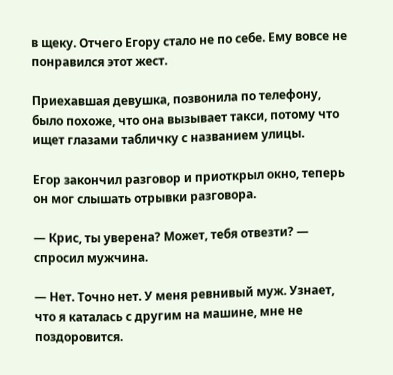в щеку. Отчего Егору стало не по себе. Ему вовсе не понравился этот жест.

Приехавшая девушка, позвонила по телефону, было похоже, что она вызывает такси, потому что ищет глазами табличку с названием улицы.

Егор закончил разговор и приоткрыл окно, теперь он мог слышать отрывки разговора.

— Крис, ты уверена? Может, тебя отвезти? — спросил мужчина.

— Нет. Точно нет. У меня ревнивый муж. Узнает, что я каталась с другим на машине, мне не поздоровится.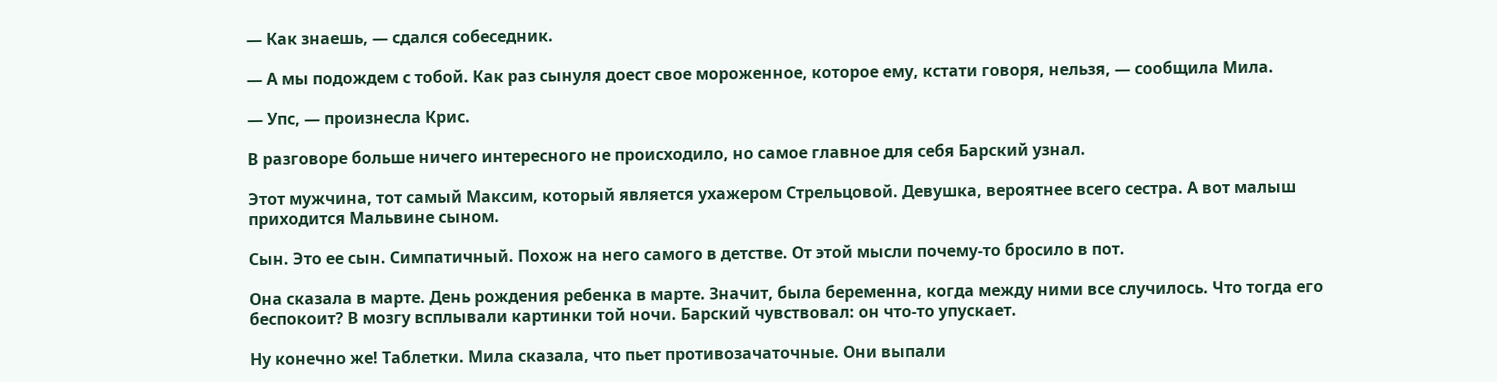— Как знаешь, — сдался собеседник.

— А мы подождем с тобой. Как раз сынуля доест свое мороженное, которое ему, кстати говоря, нельзя, — сообщила Мила.

— Упс, — произнесла Крис.

В разговоре больше ничего интересного не происходило, но самое главное для себя Барский узнал.

Этот мужчина, тот самый Максим, который является ухажером Стрельцовой. Девушка, вероятнее всего сестра. А вот малыш приходится Мальвине сыном.

Сын. Это ее сын. Симпатичный. Похож на него самого в детстве. От этой мысли почему-то бросило в пот.

Она сказала в марте. День рождения ребенка в марте. Значит, была беременна, когда между ними все случилось. Что тогда его беспокоит? В мозгу всплывали картинки той ночи. Барский чувствовал: он что-то упускает.

Ну конечно же! Таблетки. Мила сказала, что пьет противозачаточные. Они выпали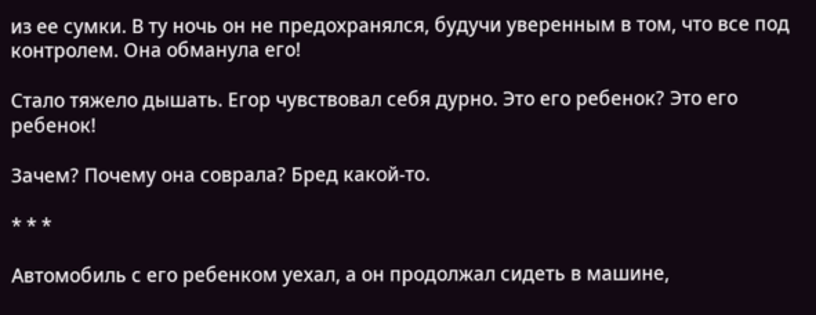из ее сумки. В ту ночь он не предохранялся, будучи уверенным в том, что все под контролем. Она обманула его!

Стало тяжело дышать. Егор чувствовал себя дурно. Это его ребенок? Это его ребенок!

Зачем? Почему она соврала? Бред какой-то.

* * *

Автомобиль с его ребенком уехал, а он продолжал сидеть в машине,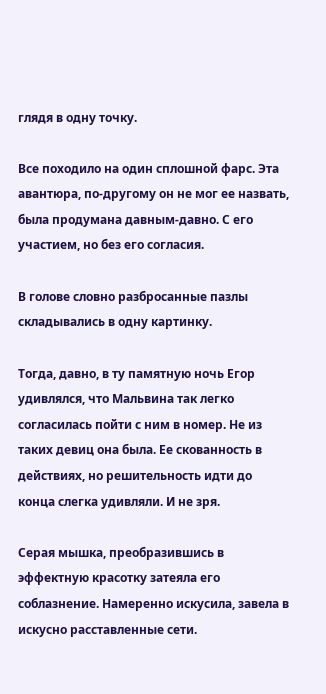глядя в одну точку.

Все походило на один сплошной фарс. Эта авантюра, по-другому он не мог ее назвать, была продумана давным-давно. С его участием, но без его согласия.

В голове словно разбросанные пазлы складывались в одну картинку.

Тогда, давно, в ту памятную ночь Егор удивлялся, что Мальвина так легко согласилась пойти с ним в номер. Не из таких девиц она была. Ее скованность в действиях, но решительность идти до конца слегка удивляли. И не зря.

Серая мышка, преобразившись в эффектную красотку затеяла его соблазнение. Намеренно искусила, завела в искусно расставленные сети.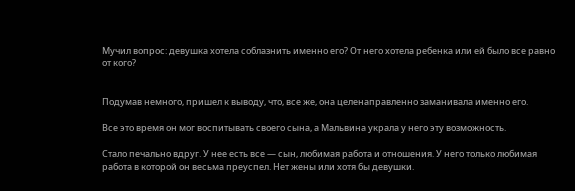Мучил вопрос: девушка хотела соблазнить именно его? От него хотела ребенка или ей было все равно от кого?


Подумав немного, пришел к выводу, что, все же, она целенаправленно заманивала именно его.

Все это время он мог воспитывать своего сына, а Мальвина украла у него эту возможность.

Стало печально вдруг. У нее есть все — сын, любимая работа и отношения. У него только любимая работа в которой он весьма преуспел. Нет жены или хотя бы девушки.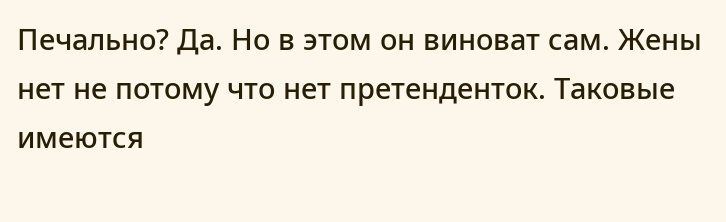Печально? Да. Но в этом он виноват сам. Жены нет не потому что нет претенденток. Таковые имеются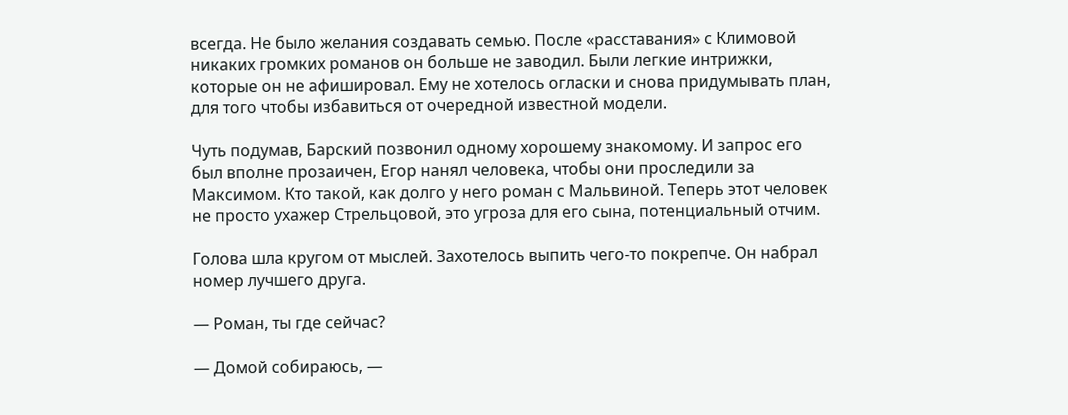всегда. Не было желания создавать семью. После «расставания» с Климовой никаких громких романов он больше не заводил. Были легкие интрижки, которые он не афишировал. Ему не хотелось огласки и снова придумывать план, для того чтобы избавиться от очередной известной модели.

Чуть подумав, Барский позвонил одному хорошему знакомому. И запрос его был вполне прозаичен, Егор нанял человека, чтобы они проследили за Максимом. Кто такой, как долго у него роман с Мальвиной. Теперь этот человек не просто ухажер Стрельцовой, это угроза для его сына, потенциальный отчим.

Голова шла кругом от мыслей. Захотелось выпить чего-то покрепче. Он набрал номер лучшего друга.

— Роман, ты где сейчас?

— Домой собираюсь, —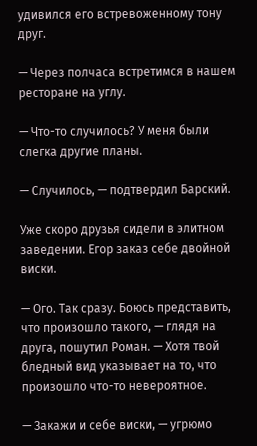удивился его встревоженному тону друг.

— Через полчаса встретимся в нашем ресторане на углу.

— Что-то случилось? У меня были слегка другие планы.

— Случилось, — подтвердил Барский.

Уже скоро друзья сидели в элитном заведении. Егор заказ себе двойной виски.

— Ого. Так сразу. Боюсь представить, что произошло такого, — глядя на друга, пошутил Роман. — Хотя твой бледный вид указывает на то, что произошло что-то невероятное.

— Закажи и себе виски, — угрюмо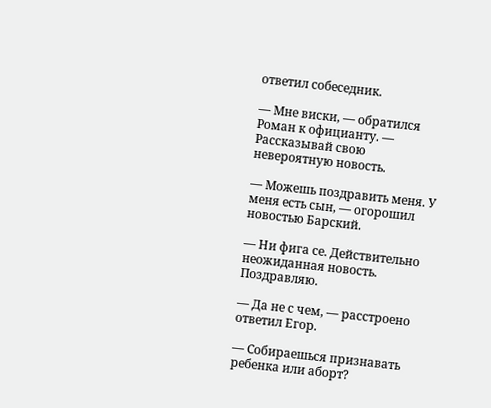ответил собеседник.

— Мне виски, — обратился Роман к официанту. — Рассказывай свою невероятную новость.

— Можешь поздравить меня. У меня есть сын, — огорошил новостью Барский.

— Ни фига се. Действительно неожиданная новость. Поздравляю.

— Да не с чем, — расстроено ответил Егор.

— Собираешься признавать ребенка или аборт?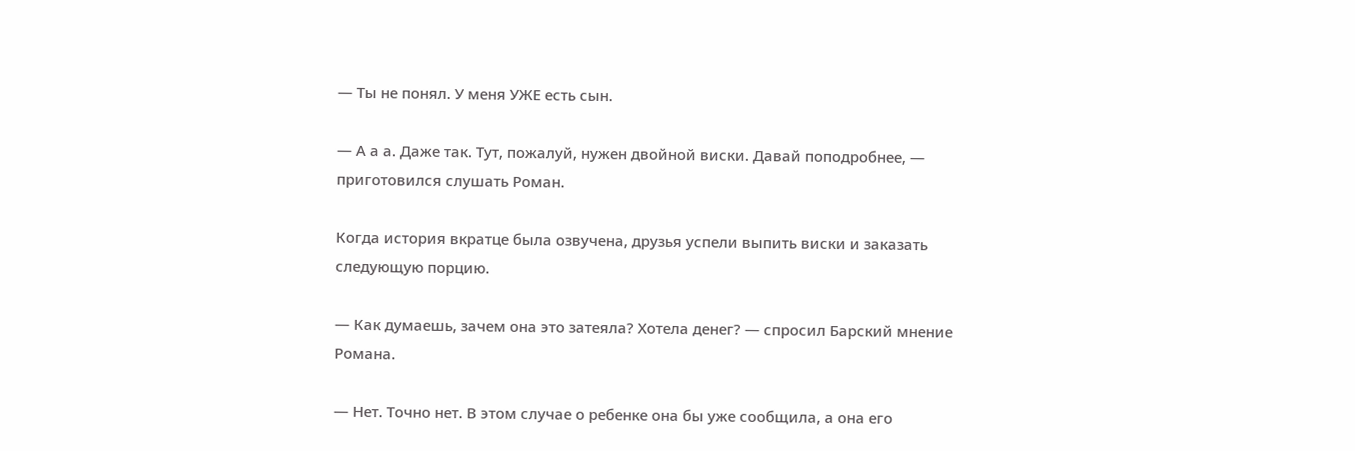— Ты не понял. У меня УЖЕ есть сын.

— А а а. Даже так. Тут, пожалуй, нужен двойной виски. Давай поподробнее, — приготовился слушать Роман.

Когда история вкратце была озвучена, друзья успели выпить виски и заказать следующую порцию.

— Как думаешь, зачем она это затеяла? Хотела денег? — спросил Барский мнение Романа.

— Нет. Точно нет. В этом случае о ребенке она бы уже сообщила, а она его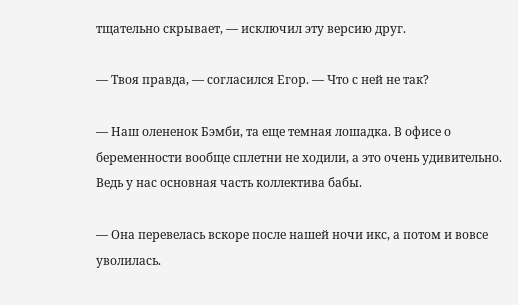тщательно скрывает, — исключил эту версию друг.

— Твоя правда, — согласился Егор. — Что с ней не так?

— Наш олененок Бэмби, та еще темная лошадка. В офисе о беременности вообще сплетни не ходили, а это очень удивительно. Ведь у нас основная часть коллектива бабы.

— Она перевелась вскоре после нашей ночи икс, а потом и вовсе уволилась.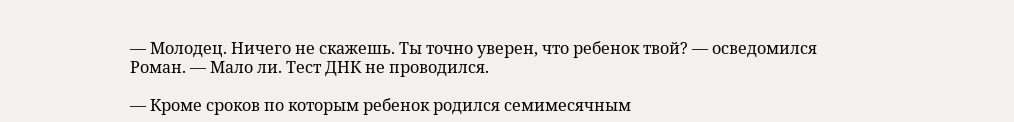— Молодец. Ничего не скажешь. Ты точно уверен, что ребенок твой? — осведомился Роман. — Мало ли. Тест ДНК не проводился.

— Кроме сроков по которым ребенок родился семимесячным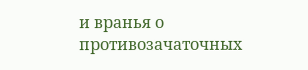и вранья о противозачаточных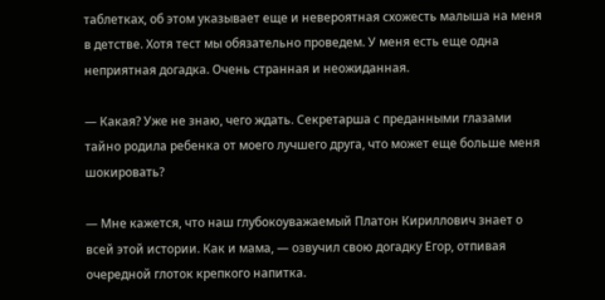таблетках, об этом указывает еще и невероятная схожесть малыша на меня в детстве. Хотя тест мы обязательно проведем. У меня есть еще одна неприятная догадка. Очень странная и неожиданная.

— Какая? Уже не знаю, чего ждать. Секретарша с преданными глазами тайно родила ребенка от моего лучшего друга, что может еще больше меня шокировать?

— Мне кажется, что наш глубокоуважаемый Платон Кириллович знает о всей этой истории. Как и мама, — озвучил свою догадку Егор, отпивая очередной глоток крепкого напитка.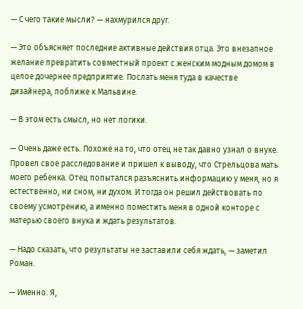— С чего такие мысли? — нахмурился друг.

— Это объясняет последние активные действия отца. Это внезапное желание превратить совместный проект с женским модным домом в целое дочернее предприятие. Послать меня туда в качестве дизайнера, поближе к Мальвине.

— В этом есть смысл, но нет логики.

— Очень даже есть. Похоже на то, что отец не так давно узнал о внуке. Провел свое расследование и пришел к выводу, что Стрельцова мать моего ребенка. Отец попытался разъяснить информацию у меня, но я естественно, ни сном, ни духом. И тогда он решил действовать по своему усмотрению, а именно поместить меня в одной конторе с матерью своего внука и ждать результатов.

— Надо сказать, что результаты не заставили себя ждать, — заметил Роман.

— Именно. Я,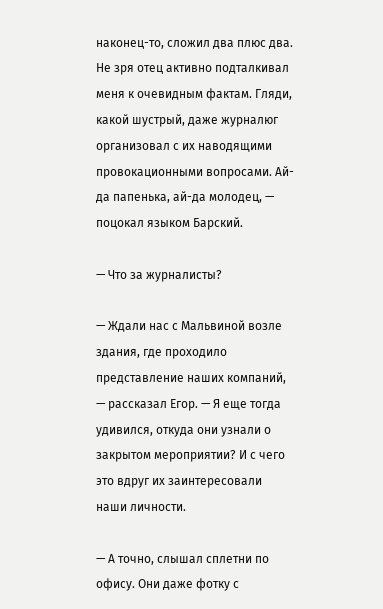наконец-то, сложил два плюс два. Не зря отец активно подталкивал меня к очевидным фактам. Гляди, какой шустрый, даже журналюг организовал с их наводящими провокационными вопросами. Ай-да папенька, ай-да молодец, — поцокал языком Барский.

— Что за журналисты?

— Ждали нас с Мальвиной возле здания, где проходило представление наших компаний, — рассказал Егор. — Я еще тогда удивился, откуда они узнали о закрытом мероприятии? И с чего это вдруг их заинтересовали наши личности.

— А точно, слышал сплетни по офису. Они даже фотку с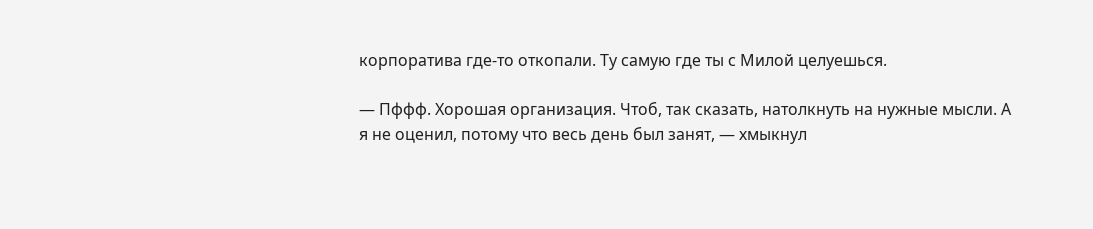корпоратива где-то откопали. Ту самую где ты с Милой целуешься.

— Пффф. Хорошая организация. Чтоб, так сказать, натолкнуть на нужные мысли. А я не оценил, потому что весь день был занят, — хмыкнул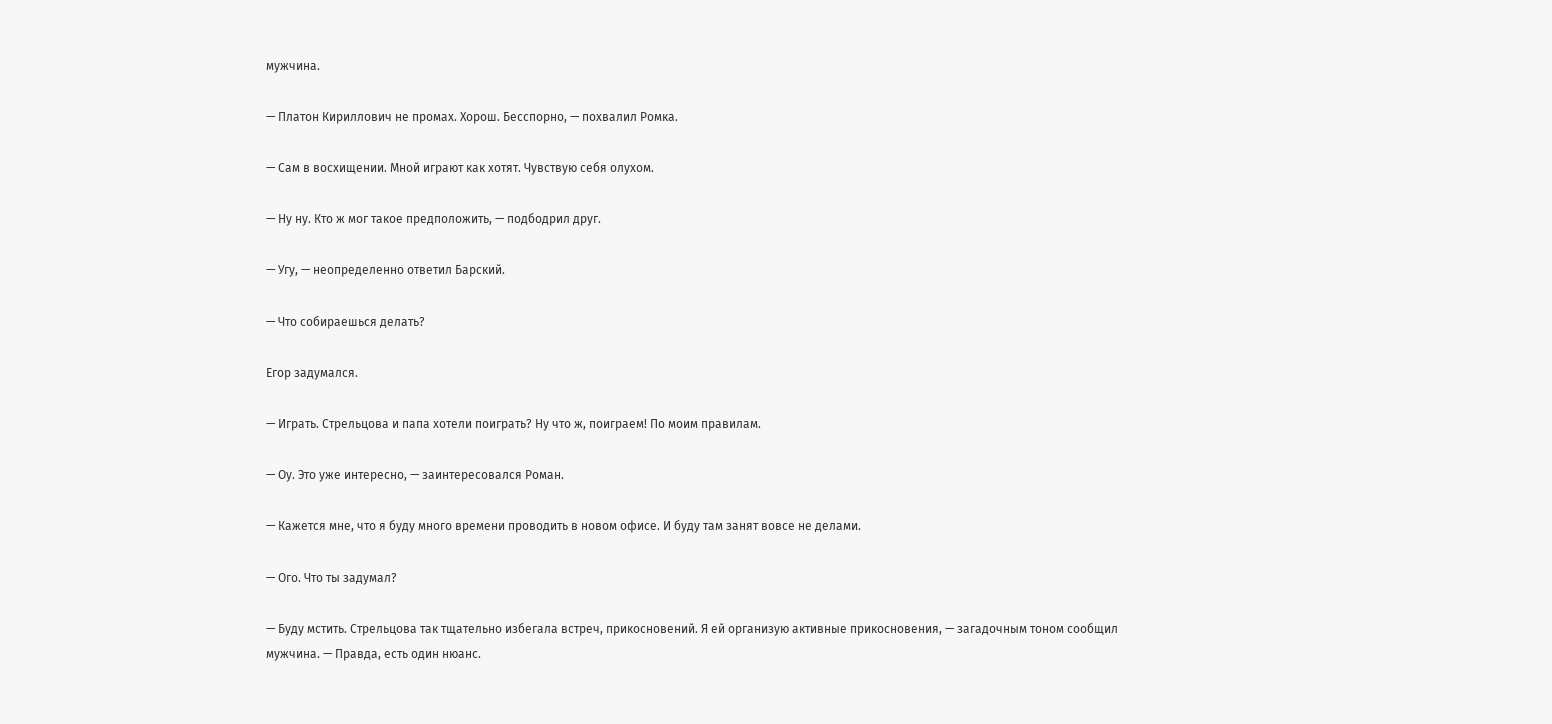мужчина.

— Платон Кириллович не промах. Хорош. Бесспорно, — похвалил Ромка.

— Сам в восхищении. Мной играют как хотят. Чувствую себя олухом.

— Ну ну. Кто ж мог такое предположить, — подбодрил друг.

— Угу, — неопределенно ответил Барский.

— Что собираешься делать?

Егор задумался.

— Играть. Стрельцова и папа хотели поиграть? Ну что ж, поиграем! По моим правилам.

— Оу. Это уже интересно, — заинтересовался Роман.

— Кажется мне, что я буду много времени проводить в новом офисе. И буду там занят вовсе не делами.

— Ого. Что ты задумал?

— Буду мстить. Стрельцова так тщательно избегала встреч, прикосновений. Я ей организую активные прикосновения, — загадочным тоном сообщил мужчина. — Правда, есть один нюанс.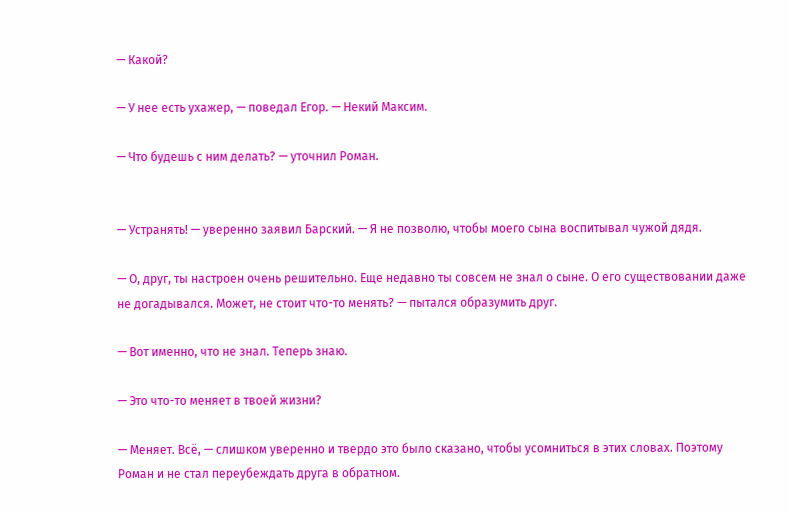— Какой?

— У нее есть ухажер, — поведал Егор. — Некий Максим.

— Что будешь с ним делать? — уточнил Роман.


— Устранять! — уверенно заявил Барский. — Я не позволю, чтобы моего сына воспитывал чужой дядя.

— О, друг, ты настроен очень решительно. Еще недавно ты совсем не знал о сыне. О его существовании даже не догадывался. Может, не стоит что-то менять? — пытался образумить друг.

— Вот именно, что не знал. Теперь знаю.

— Это что-то меняет в твоей жизни?

— Меняет. Всё, — слишком уверенно и твердо это было сказано, чтобы усомниться в этих словах. Поэтому Роман и не стал переубеждать друга в обратном.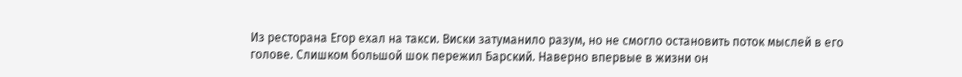Из ресторана Егор ехал на такси. Виски затуманило разум, но не смогло остановить поток мыслей в его голове. Слишком большой шок пережил Барский. Наверно впервые в жизни он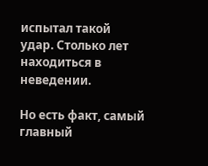испытал такой удар. Столько лет находиться в неведении.

Но есть факт, самый главный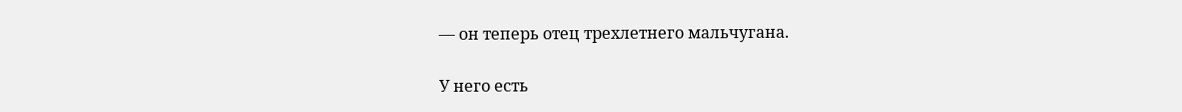— он теперь отец трехлетнего мальчугана.

У него есть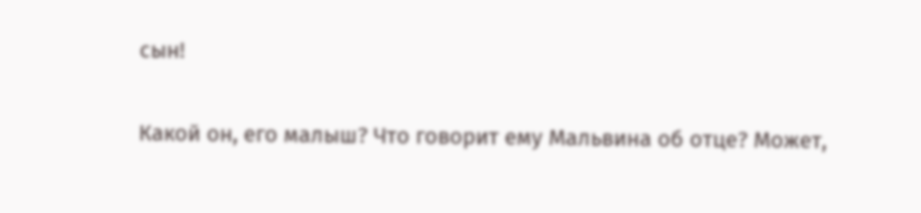сын!

Какой он, его малыш? Что говорит ему Мальвина об отце? Может,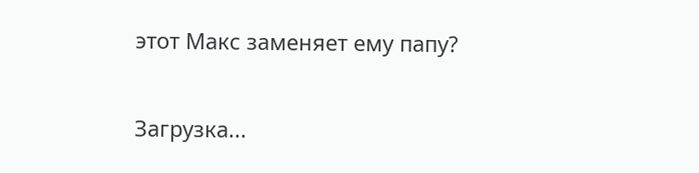этот Макс заменяет ему папу?

Загрузка...